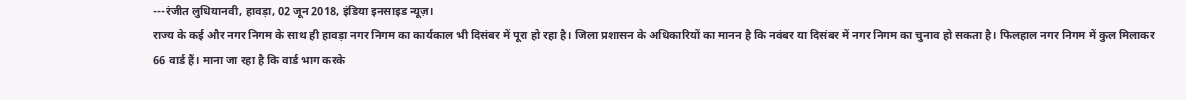---रंजीत लुधियानवी, हावड़ा, 02 जून 2018, इंडिया इनसाइड न्यूज़।
राज्य के कई और नगर निगम के साथ ही हावड़ा नगर निगम का कार्यकाल भी दिसंबर में पूरा हो रहा है। जिला प्रशासन के अधिकारियों का मानन है कि नवंबर या दिसंबर में नगर निगम का चुनाव हो सकता है। फिलहाल नगर निगम में कुल मिलाकर 66 वार्ड हैं। माना जा रहा है कि वार्ड भाग करके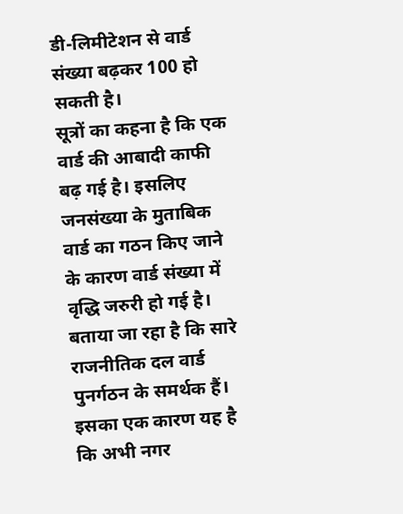डी-लिमीटेशन से वार्ड संख्या बढ़कर 100 हो सकती है।
सूत्रों का कहना है कि एक वार्ड की आबादी काफी बढ़ गई है। इसलिए जनसंख्या के मुताबिक वार्ड का गठन किए जाने के कारण वार्ड संख्या में वृद्धि जरुरी हो गई है। बताया जा रहा है कि सारे राजनीतिक दल वार्ड पुनर्गठन के समर्थक हैं। इसका एक कारण यह है कि अभी नगर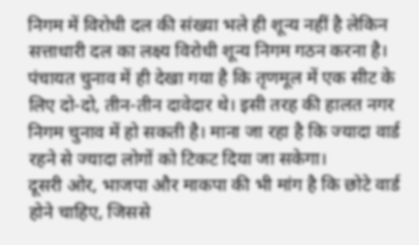निगम में विरोधी दल की संख्या भले ही शून्य नहीं है लेकिन सत्ताधारी दल का लक्ष्य विरोधी शून्य निगम गठन करना है।
पंचायत चुनाव में ही देखा गया है कि तृणमूल में एक सीट के लिए दो-दो, तीन-तीन दावेदार थे। इसी तरह की हालत नगर निगम चुनाव में हो सकती है। माना जा रहा है कि ज्यादा वार्ड रहने से ज्यादा लोगों को टिकट दिया जा सकेगा।
दूसरी ओर, भाजपा और माकपा की भी मांग है कि छोटे वार्ड होने चाहिए, जिससे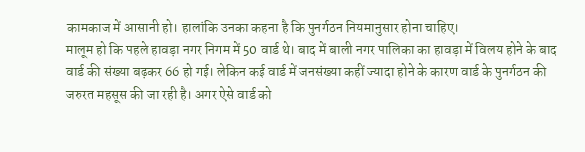कामकाज में आसानी हो। हालांकि उनका कहना है कि पुनर्गठन नियमानुसार होना चाहिए।
मालूम हो कि पहले हावड़ा नगर निगम में 50 वार्ड थे। बाद में बाली नगर पालिका का हावड़ा में विलय होने के बाद वार्ड की संख्या बढ़कर 66 हो गई। लेकिन कई वार्ड में जनसंख्या कहीं ज्यादा होने के कारण वार्ड के पुनर्गठन की जरुरत महसूस की जा रही है। अगर ऐसे वार्ड को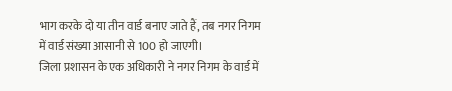भाग करके दो या तीन वार्ड बनाए जाते हैं, तब नगर निगम में वार्ड संख्या आसानी से 100 हो जाएगी।
जिला प्रशासन के एक अधिकारी ने नगर निगम के वार्ड में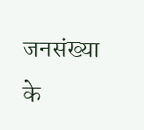जनसंख्या के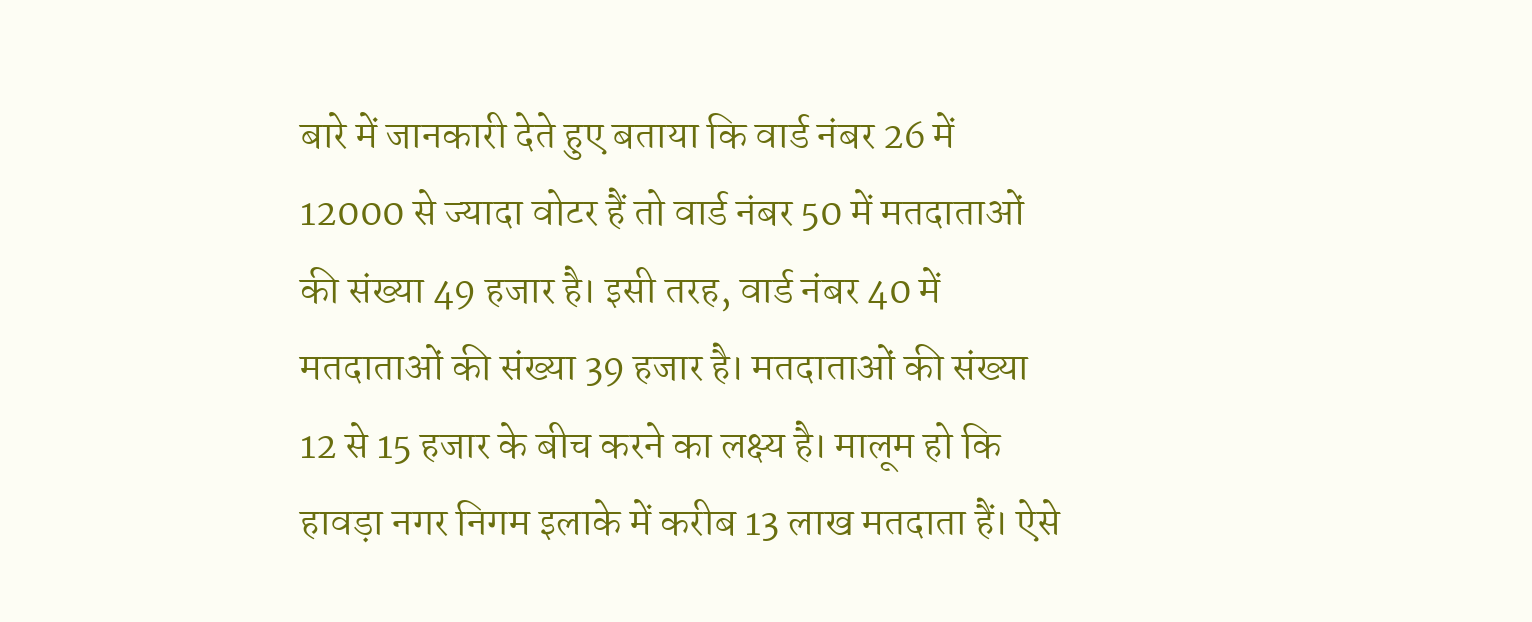बारे में जानकारी देते हुए बताया कि वार्ड नंबर 26 में 12000 से ज्यादा वोटर हैं तो वार्ड नंबर 50 में मतदाताओं की संख्या 49 हजार है। इसी तरह, वार्ड नंबर 40 में मतदाताओं की संख्या 39 हजार है। मतदाताओं की संख्या 12 से 15 हजार के बीच करने का लक्ष्य है। मालूम हो कि हावड़ा नगर निगम इलाके में करीब 13 लाख मतदाता हैं। ऐसे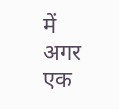में अगर एक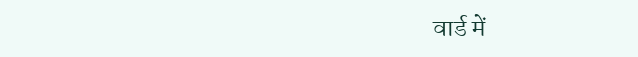वार्ड में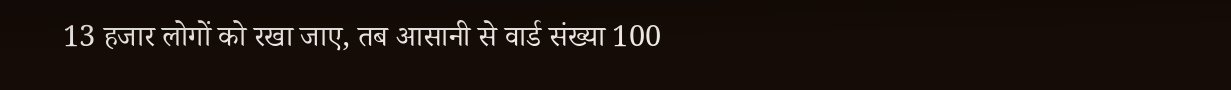13 हजार लोगों को रखा जाए, तब आसानी से वार्ड संख्या 100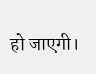हो जाएगी।